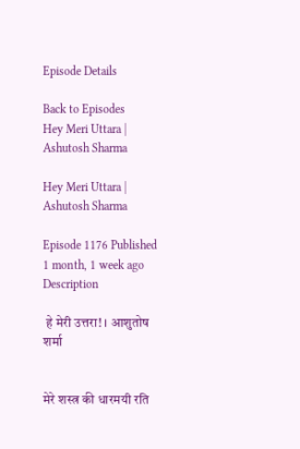Episode Details

Back to Episodes
Hey Meri Uttara | Ashutosh Sharma

Hey Meri Uttara | Ashutosh Sharma

Episode 1176 Published 1 month, 1 week ago
Description

 हे मेरी उत्तरा! । आशुतोष शर्मा


मेरे शस्त्र की धारमयी रति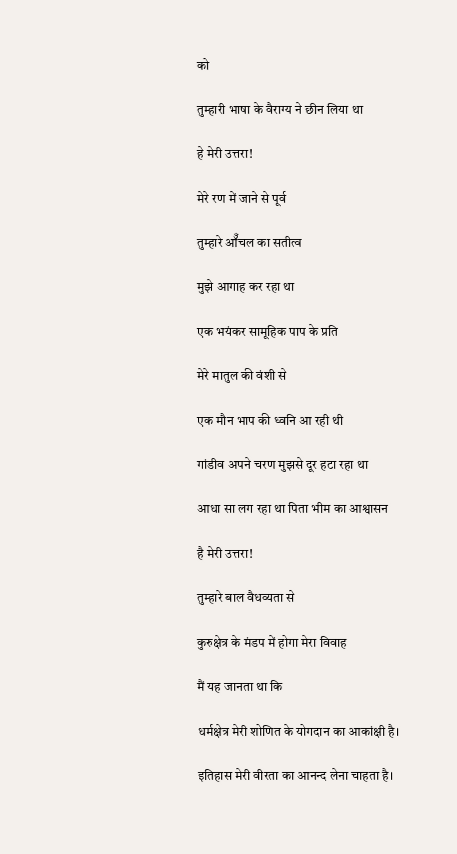को

तुम्हारी भाषा के वैराग्य ने छीन लिया था

हे मेरी उत्तरा!

मेरे रण में जाने से पूर्व

तुम्हारे ऑँचल का सतीत्व

मुझे आगाह कर रहा था

एक भयंकर सामूहिक पाप के प्रति

मेरे मातुल की वंशी से

एक मौन भाप की ध्वनि आ रही थी

गांडीव अपने चरण मुझसे दूर हटा रहा था

आधा सा लग रहा था पिता भीम का आश्वासन

है मेरी उत्तरा!

तुम्हारे बाल वैधव्यता से

कुरुक्षेत्र के मंडप में होगा मेरा विवाह

मैं यह जानता था कि

धर्मक्षेत्र मेरी शोणित के योगदान का आकांक्षी है।

इतिहास मेरी वीरता का आनन्द लेना चाहता है।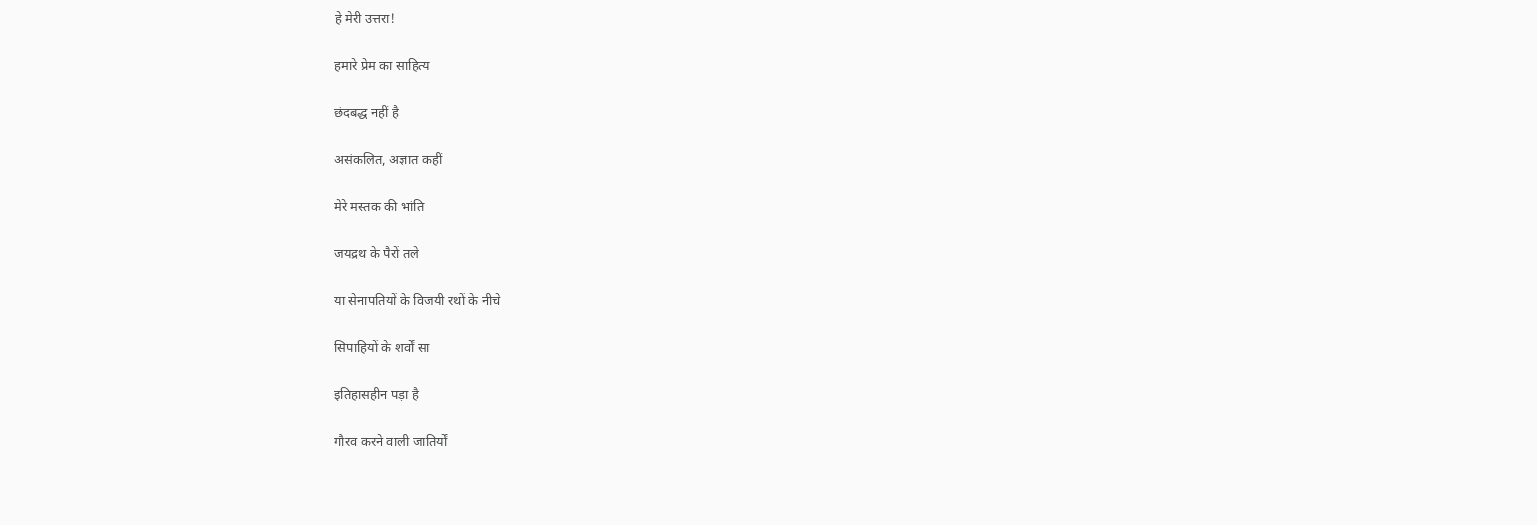हे मेरी उत्तरा!

हमारे प्रेम का साहित्य

छंदबद्ध नहीं है

असंकलित, अज्ञात कहीं

मेरे मस्तक की भांति

जयद्रथ के पैरों तले

या सेनापतियों के विजयी रथों के नीचे

सिपाहियों के शर्वों सा

इतिहासहीन पड़ा है

गौरव करने वाली जातिर्यों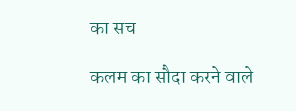का सच

कलम का सौदा करने वाले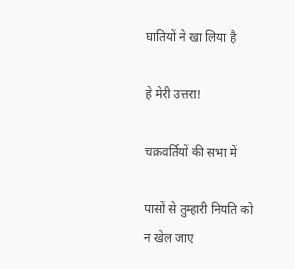घातियों ने खा लिया है

हे मेरी उत्तरा!

चक्रवर्तियों की सभा में

पासों से तुम्हारी नियति को न खेल जाए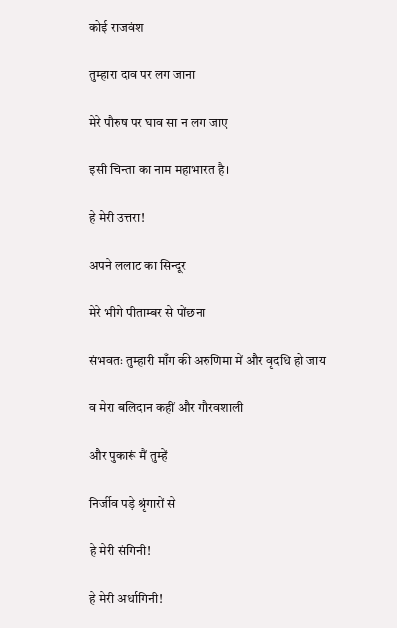कोई राजवंश

तुम्हारा दाव पर लग जाना

मेरे पौरुष पर घाव सा न लग जाए

इसी चिन्ता का नाम महाभारत है।

हे मेरी उत्तरा!

अपने ललाट का सिन्दूर

मेरे भीगे पीताम्बर से पोंछना

संभवतः तुम्हारी माँग की अरुणिमा में और वृदधि हो जाय

व मेरा बलिदान कहीं और गौरवशाली

और पुकारूं मैं तुम्हें

निर्जीव पड़े श्रृंगारों से

हे मेरी संगिनी!

हे मेरी अर्धागिनी!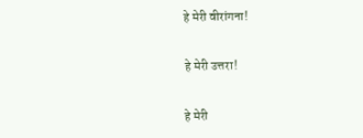हे मेरी वीरांगना!

हे मेरी उत्तरा!

हे मेरी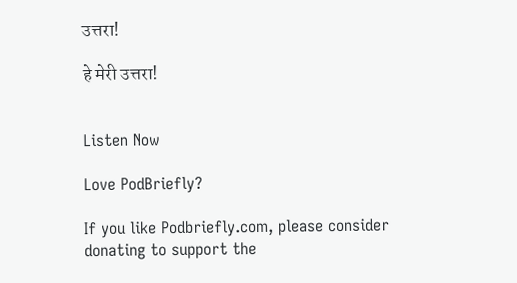उत्तरा!

हे मेरी उत्तरा!


Listen Now

Love PodBriefly?

If you like Podbriefly.com, please consider donating to support the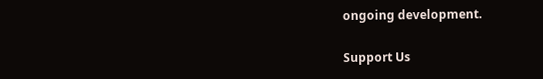ongoing development.

Support Us